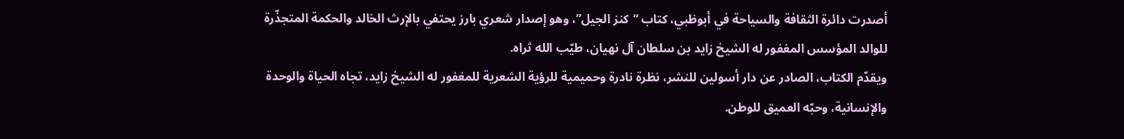أصدرت دائرة الثقافة والسياحة في أبوظبي، كتاب “كنز الجيل”، وهو إصدار شعري بارز يحتفي بالإرث الخالد والحكمة المتجذّرة للوالد المؤسس المغفور له الشيخ زايد بن سلطان آل نهيان، طيّب الله ثراه.
ويقدّم الكتاب، الصادر عن دار أسولين للنشر، نظرة نادرة وحميمية للرؤية الشعرية للمغفور له الشيخ زايد، تجاه الحياة والوحدة والإنسانية، وحبّه العميق للوطن.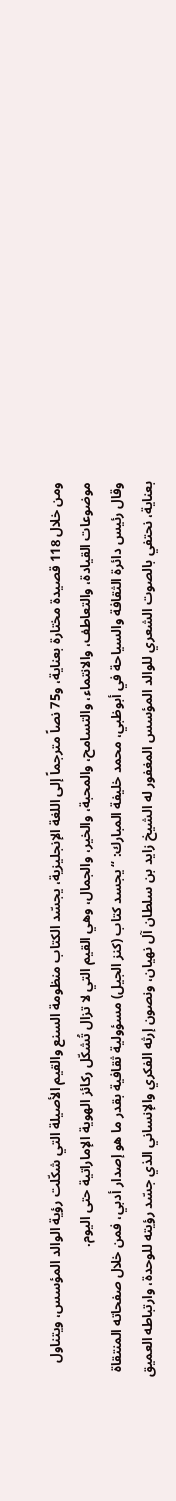ومن خلال 118 قصيدة مختارة بعناية، و75 نصاً مترجماً إلى اللغة الإنجليزية، يجسّد الكتاب منظومة السنع والقيم الأصيلة التي شكّلت رؤية الوالد المؤسس، ويتناول موضوعات القيادة، والتعاطف، والانتماء، والتسامح، والمحبة، والخير، والجمال، وهي القيم التي لا تزال تُشكّل ركائز الهوية الإماراتية حتى اليوم.
وقال رئيس دائرة الثقافة والسياحة في أبوظبي، محمد خليفة المبارك: “يجسد كتاب (كنز الجيل) مسؤولية ثقافية بقدر ما هو إصدار أدبي، فمن خلال صفحاته المنتقاة بعناية، نحتفي بالصوت الشعري للوالد المؤسس المغفور له الشيخ زايد بن سلطان آل نهيان، ونصون إرثه الفكري والإنساني الذي جسّد رؤيته للوحدة، وارتباطه العميق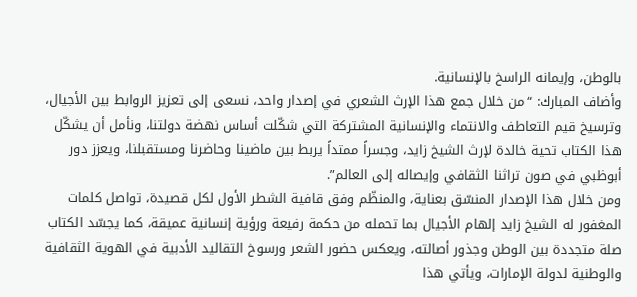بالوطن، وإيمانه الراسخ بالإنسانية.
وأضاف المبارك: “من خلال جمع هذا الإرث الشعري في إصدار واحد، نسعى إلى تعزيز الروابط بين الأجيال، وترسيخ قيم التعاطف والانتماء والإنسانية المشتركة التي شكّلت أساس نهضة دولتنا، ونأمل أن يشكّل هذا الكتاب تحية خالدة لإرث الشيخ زايد، وجسراً ممتداً يربط بين ماضينا وحاضرنا ومستقبلنا، ويعزز دور أبوظبي في صون تراثنا الثقافي وإيصاله إلى العالم”.
ومن خلال هذا الإصدار المنسّق بعناية، والمنظّم وفق قافية الشطر الأول لكل قصيدة، تواصل كلمات المغفور له الشيخ زايد إلهام الأجيال بما تحمله من حكمة رفيعة ورؤية إنسانية عميقة، كما يجسّد الكتاب صلة متجددة بين الوطن وجذور أصالته، ويعكس حضور الشعر ورسوخ التقاليد الأدبية في الهوية الثقافية والوطنية لدولة الإمارات، ويأتي هذا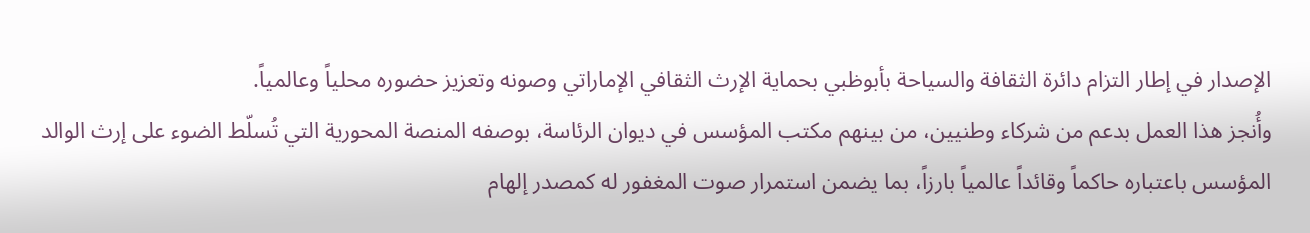الإصدار في إطار التزام دائرة الثقافة والسياحة بأبوظبي بحماية الإرث الثقافي الإماراتي وصونه وتعزيز حضوره محلياً وعالمياً.
وأُنجز هذا العمل بدعم من شركاء وطنيين، من بينهم مكتب المؤسس في ديوان الرئاسة، بوصفه المنصة المحورية التي تُسلّط الضوء على إرث الوالد المؤسس باعتباره حاكماً وقائداً عالمياً بارزاً، بما يضمن استمرار صوت المغفور له كمصدر إلهام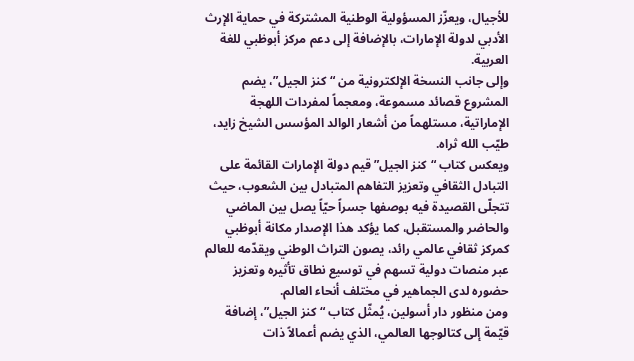للأجيال، ويعزّز المسؤولية الوطنية المشتركة في حماية الإرث الأدبي لدولة الإمارات، بالإضافة إلى دعم مركز أبوظبي للغة العربية.
وإلى جانب النسخة الإلكترونية من “كنز الجيل”، يضم المشروع قصائد مسموعة، ومعجماً لمفردات اللهجة الإماراتية، مستلهماً من أشعار الوالد المؤسس الشيخ زايد، طيّب الله ثراه.
ويعكس كتاب “كنز الجيل” قيم دولة الإمارات القائمة على التبادل الثقافي وتعزيز التفاهم المتبادل بين الشعوب، حيث تتجلّى القصيدة فيه بوصفها جسراً حيّاً يصل بين الماضي والحاضر والمستقبل، كما يؤكد هذا الإصدار مكانة أبوظبي كمركز ثقافي عالمي رائد، يصون التراث الوطني ويقدّمه للعالم عبر منصات دولية تسهم في توسيع نطاق تأثيره وتعزيز حضوره لدى الجماهير في مختلف أنحاء العالم.
ومن منظور دار أسولين، يُمثّل كتاب “كنز الجيل”، إضافة قيّمة إلى كتالوجها العالمي، الذي يضم أعمالاً ذات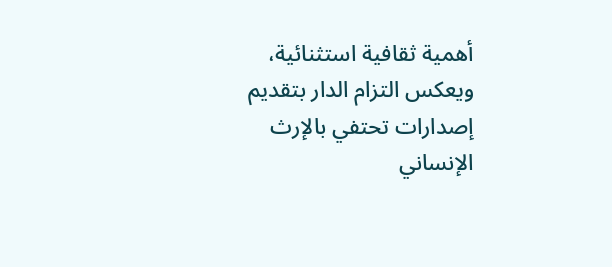أهمية ثقافية استثنائية، ويعكس التزام الدار بتقديم إصدارات تحتفي بالإرث الإنساني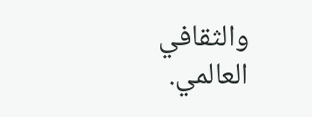والثقافي العالمي.